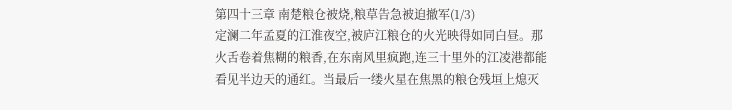第四十三章 南楚粮仓被烧,粮草告急被迫撤军(1/3)
定澜二年孟夏的江淮夜空,被庐江粮仓的火光映得如同白昼。那火舌卷着焦糊的粮香,在东南风里疯跑,连三十里外的江凌港都能看见半边天的通红。当最后一缕火星在焦黑的粮仓残垣上熄灭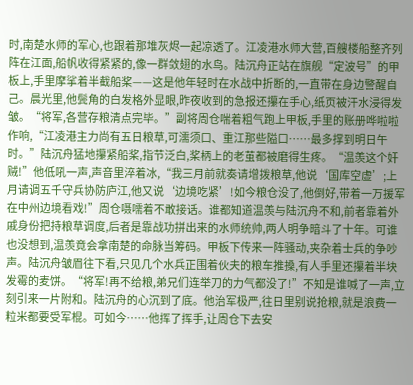时,南楚水师的军心,也跟着那堆灰烬一起凉透了。江凌港水师大营,百艘楼船整齐列阵在江面,船帆收得紧紧的,像一群敛翅的水鸟。陆沉舟正站在旗舰“定波号”的甲板上,手里摩挲着半截船桨——这是他年轻时在水战中折断的,一直带在身边警醒自己。晨光里,他鬓角的白发格外显眼,昨夜收到的急报还攥在手心,纸页被汗水浸得发皱。“将军,各营存粮清点完毕。”副将周仓喘着粗气跑上甲板,手里的账册哗啦啦作响,“江凌港主力尚有五日粮草,可濡须口、重江那些隘口……最多撑到明日午时。”陆沉舟猛地攥紧船桨,指节泛白,桨柄上的老茧都被磨得生疼。“温羡这个奸贼!”他低吼一声,声音里淬着冰,“我三月前就奏请增拨粮草,他说‘国库空虚’;上月请调五千守兵协防庐江,他又说‘边境吃紧’!如今粮仓没了,他倒好,带着一万援军在中州边境看戏!”周仓嗫嚅着不敢接话。谁都知道温羡与陆沉舟不和,前者靠着外戚身份把持粮草调度,后者是靠战功拼出来的水师统帅,两人明争暗斗了十年。可谁也没想到,温羡竟会拿南楚的命脉当筹码。甲板下传来一阵骚动,夹杂着士兵的争吵声。陆沉舟皱眉往下看,只见几个水兵正围着伙夫的粮车推搡,有人手里还攥着半块发霉的麦饼。“将军!再不给粮,弟兄们连举刀的力气都没了!”不知是谁喊了一声,立刻引来一片附和。陆沉舟的心沉到了底。他治军极严,往日里别说抢粮,就是浪费一粒米都要受军棍。可如今……他挥了挥手,让周仓下去安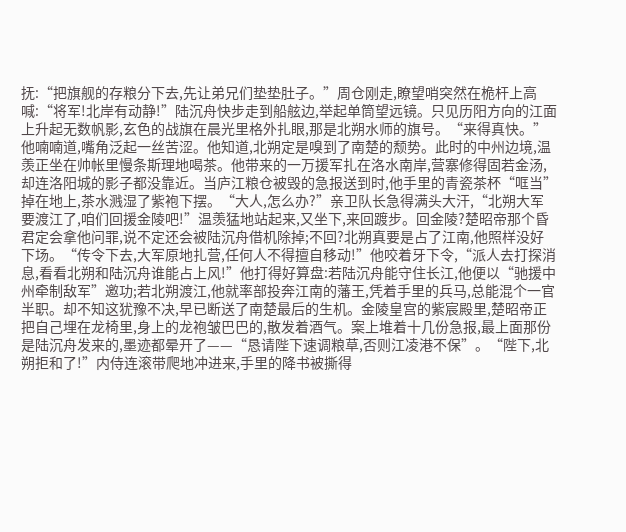抚:“把旗舰的存粮分下去,先让弟兄们垫垫肚子。”周仓刚走,瞭望哨突然在桅杆上高喊:“将军!北岸有动静!”陆沉舟快步走到船舷边,举起单筒望远镜。只见历阳方向的江面上升起无数帆影,玄色的战旗在晨光里格外扎眼,那是北朔水师的旗号。“来得真快。”他喃喃道,嘴角泛起一丝苦涩。他知道,北朔定是嗅到了南楚的颓势。此时的中州边境,温羡正坐在帅帐里慢条斯理地喝茶。他带来的一万援军扎在洛水南岸,营寨修得固若金汤,却连洛阳城的影子都没靠近。当庐江粮仓被毁的急报送到时,他手里的青瓷茶杯“哐当”掉在地上,茶水溅湿了紫袍下摆。“大人,怎么办?”亲卫队长急得满头大汗,“北朔大军要渡江了,咱们回援金陵吧!”温羡猛地站起来,又坐下,来回踱步。回金陵?楚昭帝那个昏君定会拿他问罪,说不定还会被陆沉舟借机除掉;不回?北朔真要是占了江南,他照样没好下场。“传令下去,大军原地扎营,任何人不得擅自移动!”他咬着牙下令,“派人去打探消息,看看北朔和陆沉舟谁能占上风!”他打得好算盘:若陆沉舟能守住长江,他便以“驰援中州牵制敌军”邀功;若北朔渡江,他就率部投奔江南的藩王,凭着手里的兵马,总能混个一官半职。却不知这犹豫不决,早已断送了南楚最后的生机。金陵皇宫的紫宸殿里,楚昭帝正把自己埋在龙椅里,身上的龙袍皱巴巴的,散发着酒气。案上堆着十几份急报,最上面那份是陆沉舟发来的,墨迹都晕开了——“恳请陛下速调粮草,否则江凌港不保”。“陛下,北朔拒和了!”内侍连滚带爬地冲进来,手里的降书被撕得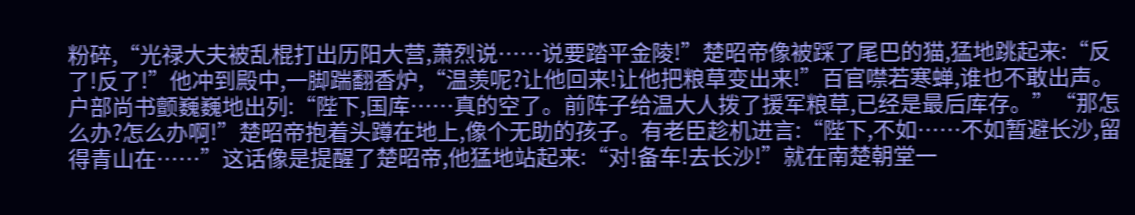粉碎,“光禄大夫被乱棍打出历阳大营,萧烈说……说要踏平金陵!”楚昭帝像被踩了尾巴的猫,猛地跳起来:“反了!反了!”他冲到殿中,一脚踹翻香炉,“温羡呢?让他回来!让他把粮草变出来!”百官噤若寒蝉,谁也不敢出声。户部尚书颤巍巍地出列:“陛下,国库……真的空了。前阵子给温大人拨了援军粮草,已经是最后库存。”“那怎么办?怎么办啊!”楚昭帝抱着头蹲在地上,像个无助的孩子。有老臣趁机进言:“陛下,不如……不如暂避长沙,留得青山在……”这话像是提醒了楚昭帝,他猛地站起来:“对!备车!去长沙!”就在南楚朝堂一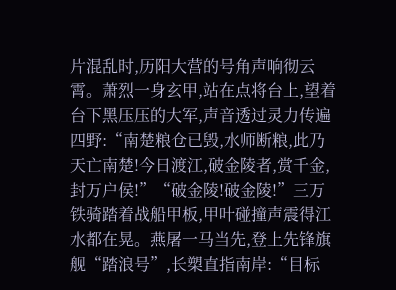片混乱时,历阳大营的号角声响彻云霄。萧烈一身玄甲,站在点将台上,望着台下黑压压的大军,声音透过灵力传遍四野:“南楚粮仓已毁,水师断粮,此乃天亡南楚!今日渡江,破金陵者,赏千金,封万户侯!”“破金陵!破金陵!”三万铁骑踏着战船甲板,甲叶碰撞声震得江水都在晃。燕屠一马当先,登上先锋旗舰“踏浪号”,长槊直指南岸:“目标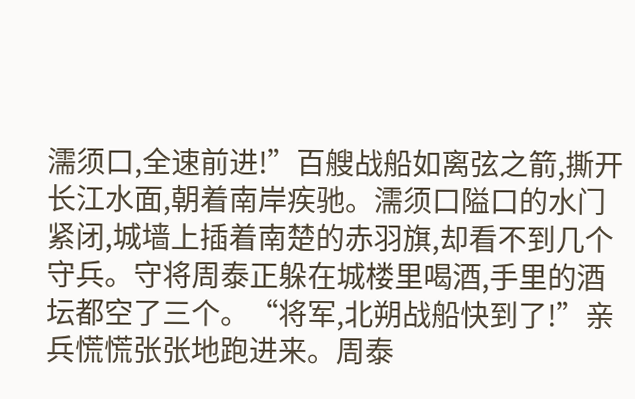濡须口,全速前进!”百艘战船如离弦之箭,撕开长江水面,朝着南岸疾驰。濡须口隘口的水门紧闭,城墙上插着南楚的赤羽旗,却看不到几个守兵。守将周泰正躲在城楼里喝酒,手里的酒坛都空了三个。“将军,北朔战船快到了!”亲兵慌慌张张地跑进来。周泰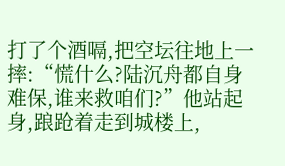打了个酒嗝,把空坛往地上一摔:“慌什么?陆沉舟都自身难保,谁来救咱们?”他站起身,踉跄着走到城楼上,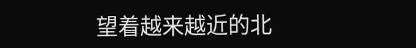望着越来越近的北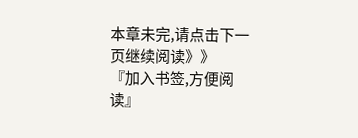本章未完,请点击下一页继续阅读》》
『加入书签,方便阅读』